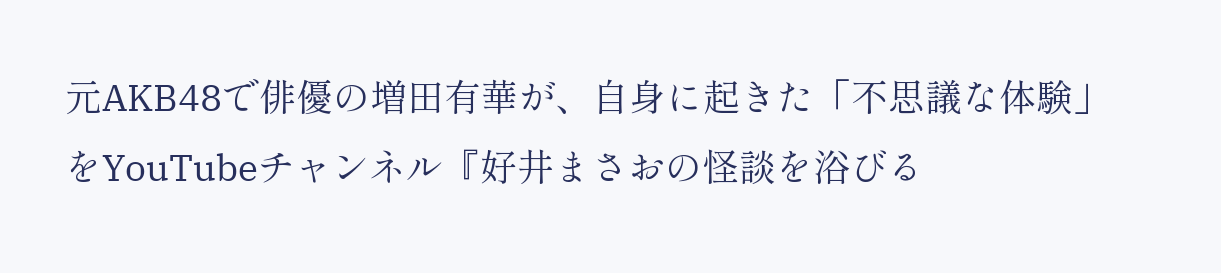元AKB48で俳優の増田有華が、自身に起きた「不思議な体験」をYouTubeチャンネル『好井まさおの怪談を浴びる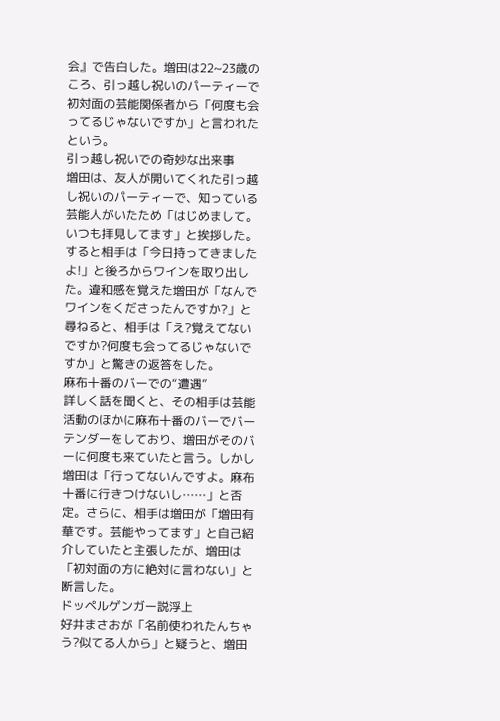会』で告白した。増田は22~23歳のころ、引っ越し祝いのパーティーで初対面の芸能関係者から「何度も会ってるじゃないですか」と言われたという。
引っ越し祝いでの奇妙な出来事
増田は、友人が開いてくれた引っ越し祝いのパーティーで、知っている芸能人がいたため「はじめまして。いつも拝見してます」と挨拶した。すると相手は「今日持ってきましたよ!」と後ろからワインを取り出した。違和感を覚えた増田が「なんでワインをくださったんですか?」と尋ねると、相手は「え?覚えてないですか?何度も会ってるじゃないですか」と驚きの返答をした。
麻布十番のバーでの“遭遇”
詳しく話を聞くと、その相手は芸能活動のほかに麻布十番のバーでバーテンダーをしており、増田がそのバーに何度も来ていたと言う。しかし増田は「行ってないんですよ。麻布十番に行きつけないし……」と否定。さらに、相手は増田が「増田有華です。芸能やってます」と自己紹介していたと主張したが、増田は「初対面の方に絶対に言わない」と断言した。
ドッペルゲンガー説浮上
好井まさおが「名前使われたんちゃう?似てる人から」と疑うと、増田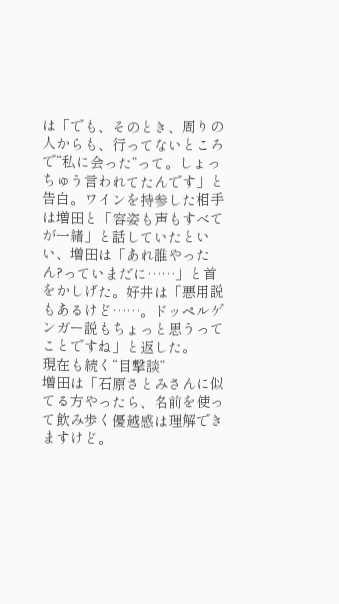は「でも、そのとき、周りの人からも、行ってないところで“私に会った”って。しょっちゅう言われてたんです」と告白。ワインを持参した相手は増田と「容姿も声もすべてが一緒」と話していたといい、増田は「あれ誰やったん?っていまだに……」と首をかしげた。好井は「悪用説もあるけど……。ドッペルゲンガー説もちょっと思うってことですね」と返した。
現在も続く“目撃談”
増田は「石原さとみさんに似てる方やったら、名前を使って飲み歩く優越感は理解できますけど。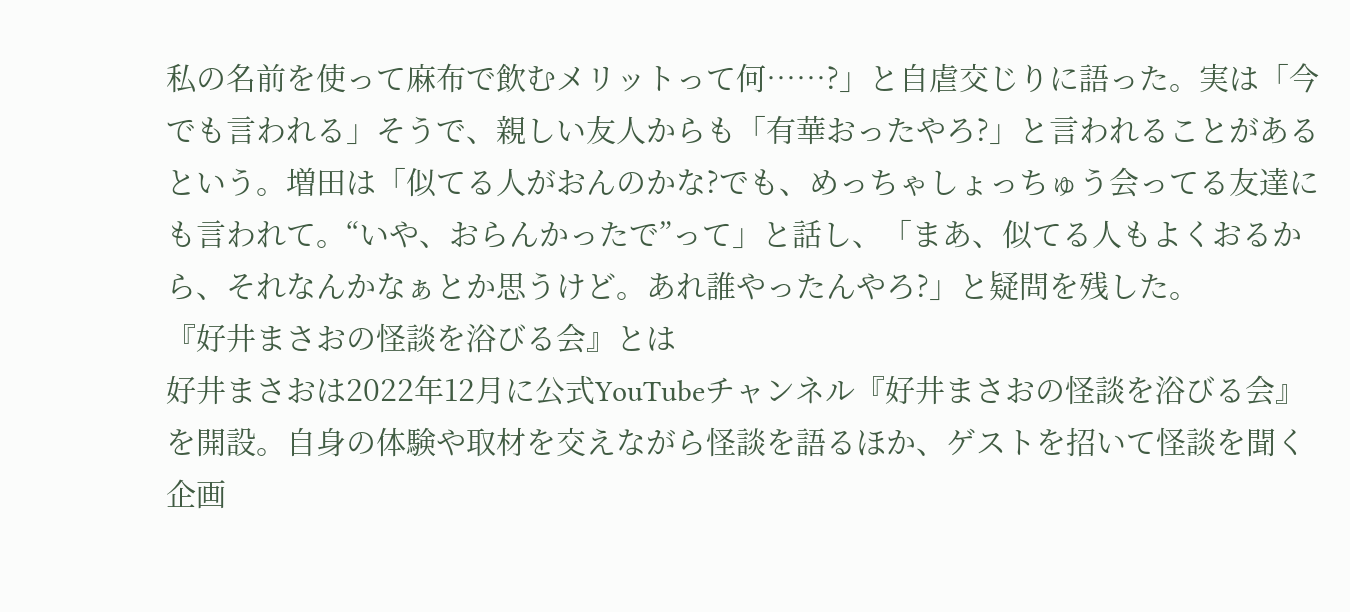私の名前を使って麻布で飲むメリットって何……?」と自虐交じりに語った。実は「今でも言われる」そうで、親しい友人からも「有華おったやろ?」と言われることがあるという。増田は「似てる人がおんのかな?でも、めっちゃしょっちゅう会ってる友達にも言われて。“いや、おらんかったで”って」と話し、「まあ、似てる人もよくおるから、それなんかなぁとか思うけど。あれ誰やったんやろ?」と疑問を残した。
『好井まさおの怪談を浴びる会』とは
好井まさおは2022年12月に公式YouTubeチャンネル『好井まさおの怪談を浴びる会』を開設。自身の体験や取材を交えながら怪談を語るほか、ゲストを招いて怪談を聞く企画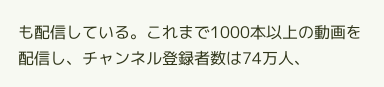も配信している。これまで1000本以上の動画を配信し、チャンネル登録者数は74万人、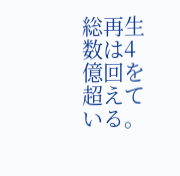総再生数は4億回を超えている。